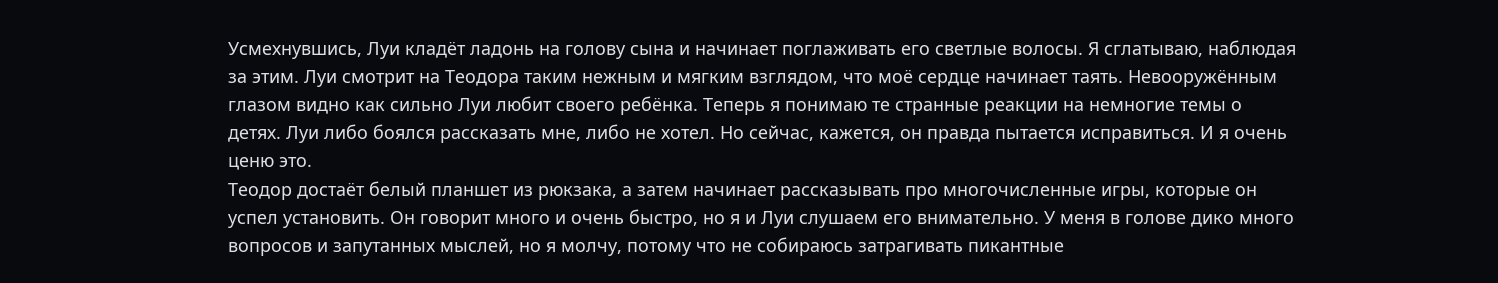Усмехнувшись, Луи кладёт ладонь на голову сына и начинает поглаживать его светлые волосы. Я сглатываю, наблюдая за этим. Луи смотрит на Теодора таким нежным и мягким взглядом, что моё сердце начинает таять. Невооружённым глазом видно как сильно Луи любит своего ребёнка. Теперь я понимаю те странные реакции на немногие темы о детях. Луи либо боялся рассказать мне, либо не хотел. Но сейчас, кажется, он правда пытается исправиться. И я очень ценю это.
Теодор достаёт белый планшет из рюкзака, а затем начинает рассказывать про многочисленные игры, которые он успел установить. Он говорит много и очень быстро, но я и Луи слушаем его внимательно. У меня в голове дико много вопросов и запутанных мыслей, но я молчу, потому что не собираюсь затрагивать пикантные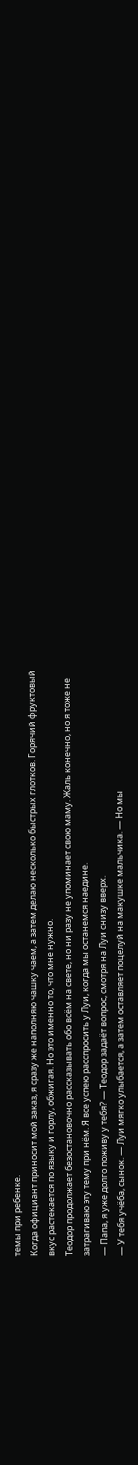темы при ребенке.
Когда официант приносит мой заказ, я сразу же наполняю чашку чаем, а затем делаю несколько быстрых глотков. Горячий фруктовый вкус растекается по языку и горлу, обжигая. Но это именно то, что мне нужно.
Теодор продолжает безостановочно рассказывать обо всём на свете, но ни разу не упоминает свою маму. Жаль конечно, но я тоже не затрагиваю эту тему при нём. Я все успею расспросить у Луи, когда мы останемся наедине.
— Папа, я уже долго поживу у тебя? — Теодор задаёт вопрос, смотря на Луи снизу вверх.
— У тебя учёба, сынок. — Луи мягко улыбается, а затем оставляет поцелуй на макушке мальчика. — Но мы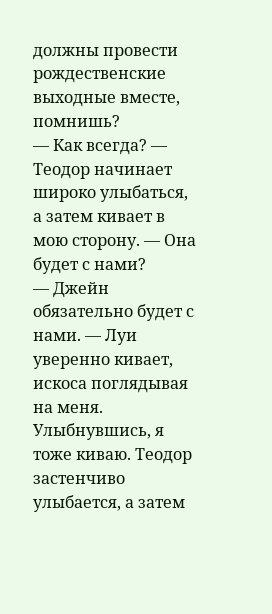должны провести рождественские выходные вместе, помнишь?
— Как всегда? — Теодор начинает широко улыбаться, а затем кивает в мою сторону. — Она будет с нами?
— Джейн обязательно будет с нами. — Луи уверенно кивает, искоса поглядывая на меня.
Улыбнувшись, я тоже киваю. Теодор застенчиво улыбается, а затем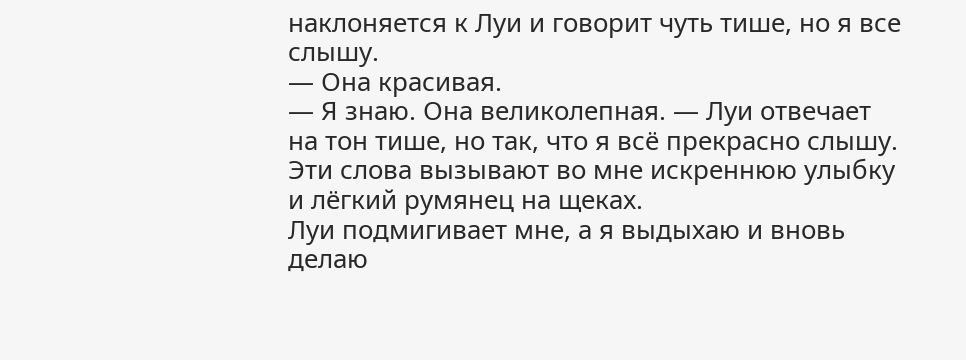наклоняется к Луи и говорит чуть тише, но я все слышу.
— Она красивая.
— Я знаю. Она великолепная. — Луи отвечает на тон тише, но так, что я всё прекрасно слышу.
Эти слова вызывают во мне искреннюю улыбку и лёгкий румянец на щеках.
Луи подмигивает мне, а я выдыхаю и вновь делаю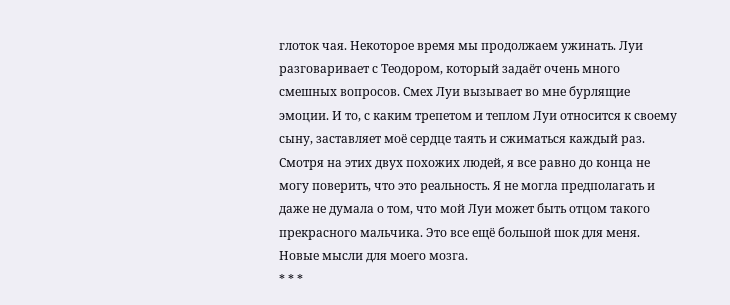глоток чая. Некоторое время мы продолжаем ужинать. Луи разговаривает с Теодором, который задаёт очень много смешных вопросов. Смех Луи вызывает во мне бурлящие эмоции. И то, с каким трепетом и теплом Луи относится к своему сыну, заставляет моё сердце таять и сжиматься каждый раз.
Смотря на этих двух похожих людей, я все равно до конца не могу поверить, что это реальность. Я не могла предполагать и даже не думала о том, что мой Луи может быть отцом такого прекрасного мальчика. Это все ещё большой шок для меня. Новые мысли для моего мозга.
* * *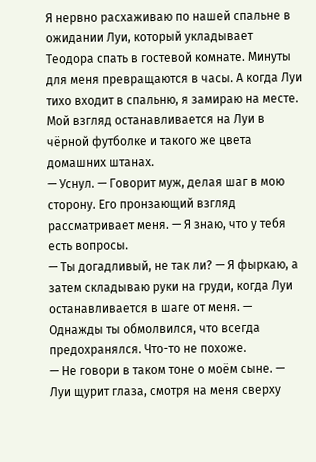Я нервно расхаживаю по нашей спальне в ожидании Луи, который укладывает Теодора спать в гостевой комнате. Минуты для меня превращаются в часы. А когда Луи тихо входит в спальню, я замираю на месте. Мой взгляд останавливается на Луи в чёрной футболке и такого же цвета домашних штанах.
— Уснул. — Говорит муж, делая шаг в мою сторону. Его пронзающий взгляд рассматривает меня. — Я знаю, что у тебя есть вопросы.
— Ты догадливый, не так ли? — Я фыркаю, а затем складываю руки на груди, когда Луи останавливается в шаге от меня. — Однажды ты обмолвился, что всегда предохранялся. Что-то не похоже.
— Не говори в таком тоне о моём сыне. — Луи щурит глаза, смотря на меня сверху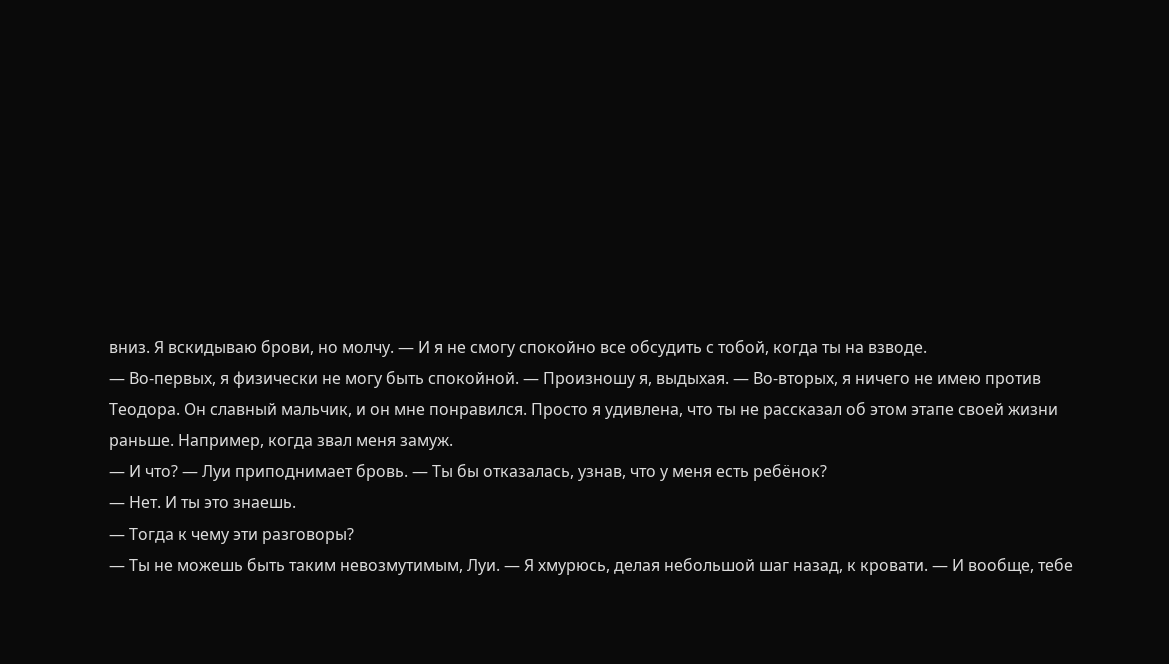вниз. Я вскидываю брови, но молчу. — И я не смогу спокойно все обсудить с тобой, когда ты на взводе.
— Во-первых, я физически не могу быть спокойной. — Произношу я, выдыхая. — Во-вторых, я ничего не имею против Теодора. Он славный мальчик, и он мне понравился. Просто я удивлена, что ты не рассказал об этом этапе своей жизни раньше. Например, когда звал меня замуж.
— И что? — Луи приподнимает бровь. — Ты бы отказалась, узнав, что у меня есть ребёнок?
— Нет. И ты это знаешь.
— Тогда к чему эти разговоры?
— Ты не можешь быть таким невозмутимым, Луи. — Я хмурюсь, делая небольшой шаг назад, к кровати. — И вообще, тебе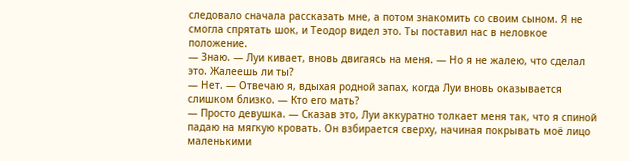следовало сначала рассказать мне, а потом знакомить со своим сыном. Я не смогла спрятать шок, и Теодор видел это. Ты поставил нас в неловкое положение.
— Знаю. — Луи кивает, вновь двигаясь на меня. — Но я не жалею, что сделал это. Жалеешь ли ты?
— Нет. — Отвечаю я, вдыхая родной запах, когда Луи вновь оказывается слишком близко. — Кто его мать?
— Просто девушка. — Сказав это, Луи аккуратно толкает меня так, что я спиной падаю на мягкую кровать. Он взбирается сверху, начиная покрывать моё лицо маленькими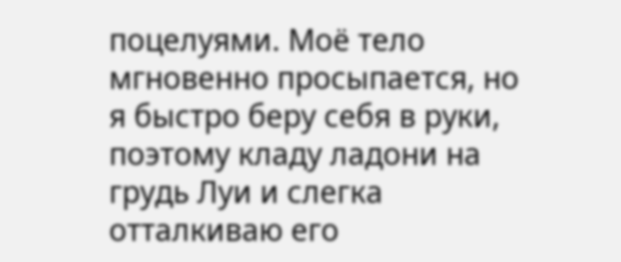поцелуями. Моё тело мгновенно просыпается, но я быстро беру себя в руки, поэтому кладу ладони на грудь Луи и слегка отталкиваю его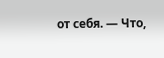от себя. — Что,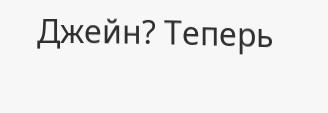Джейн? Теперь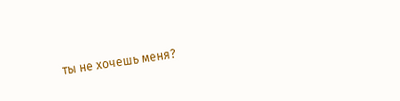ты не хочешь меня?